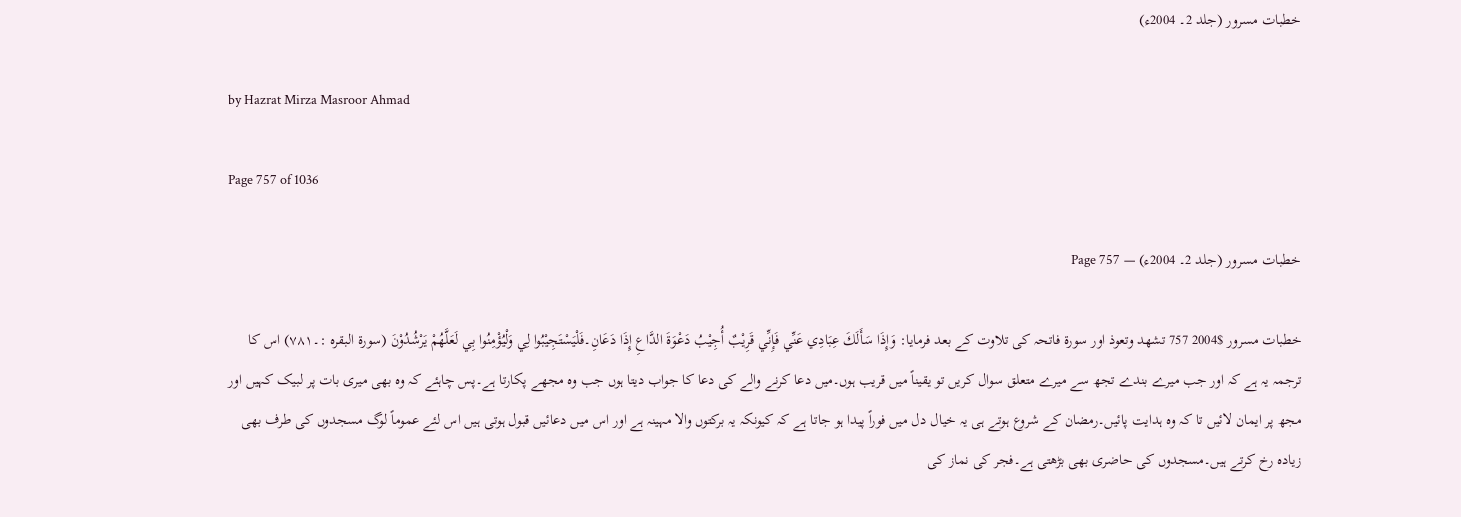خطبات مسرور (جلد 2۔ 2004ء)

by Hazrat Mirza Masroor Ahmad

Page 757 of 1036

خطبات مسرور (جلد 2۔ 2004ء) — Page 757

خطبات مسرور $2004 757 تشهد وتعوذ اور سورۃ فاتحہ کی تلاوت کے بعد فرمایا: وَإِذَا سَأَلَكَ عِبَادِي عَنِّي فَإِنِّي قَرِيْبٌ أُجِيْبُ دَعْوَةَ الدَّاعِ إِذَا دَعَانِ۔فَلْيَسْتَجِيْبُوا لِي وَلْيُؤْمِنُوا بِي لَعَلَّهُمْ يَرْشُدُوْنَ (سورة البقره :۔۷۸۱) اس کا ترجمہ یہ ہے کہ اور جب میرے بندے تجھ سے میرے متعلق سوال کریں تو یقیناً میں قریب ہوں۔میں دعا کرنے والے کی دعا کا جواب دیتا ہوں جب وہ مجھے پکارتا ہے۔پس چاہئے کہ وہ بھی میری بات پر لبیک کہیں اور مجھ پر ایمان لائیں تا کہ وہ ہدایت پائیں۔رمضان کے شروع ہوتے ہی یہ خیال دل میں فوراً پیدا ہو جاتا ہے کہ کیونکہ یہ برکتوں والا مہینہ ہے اور اس میں دعائیں قبول ہوتی ہیں اس لئے عموماً لوگ مسجدوں کی طرف بھی زیادہ رخ کرتے ہیں۔مسجدوں کی حاضری بھی بڑھتی ہے۔فجر کی نماز کی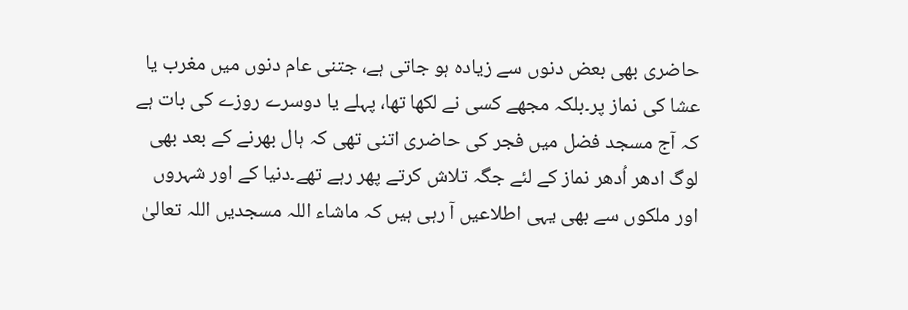حاضری بھی بعض دنوں سے زیادہ ہو جاتی ہے، جتنی عام دنوں میں مغرب یا عشا کی نماز پر۔بلکہ مجھے کسی نے لکھا تھا، پہلے یا دوسرے روزے کی بات ہے کہ آج مسجد فضل میں فجر کی حاضری اتنی تھی کہ ہال بھرنے کے بعد بھی لوگ ادھر اُدھر نماز کے لئے جگہ تلاش کرتے پھر رہے تھے۔دنیا کے اور شہروں اور ملکوں سے بھی یہی اطلاعیں آ رہی ہیں کہ ماشاء اللہ مسجدیں اللہ تعالیٰ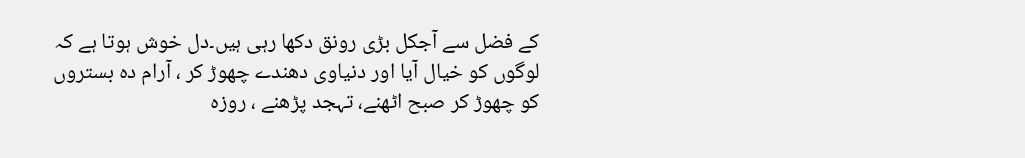کے فضل سے آجکل بڑی رونق دکھا رہی ہیں۔دل خوش ہوتا ہے کہ لوگوں کو خیال آیا اور دنیاوی دھندے چھوڑ کر ، آرام دہ بستروں کو چھوڑ کر صبح اٹھنے، تہجد پڑھنے ، روزہ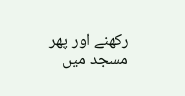رکھنے اور پھر مسجد میں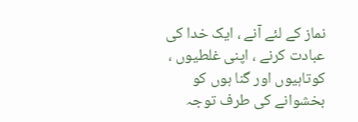نماز کے لئے آنے ، ایک خدا کی عبادت کرنے ، اپنی غلطیوں ، کوتاہیوں اور گنا ہوں کو بخشوانے کی طرف توجہ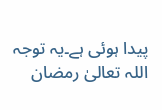پیدا ہوئی ہے۔یہ توجہ اللہ تعالیٰ رمضان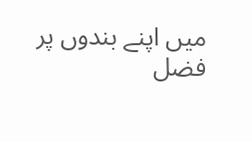میں اپنے بندوں پر فضل